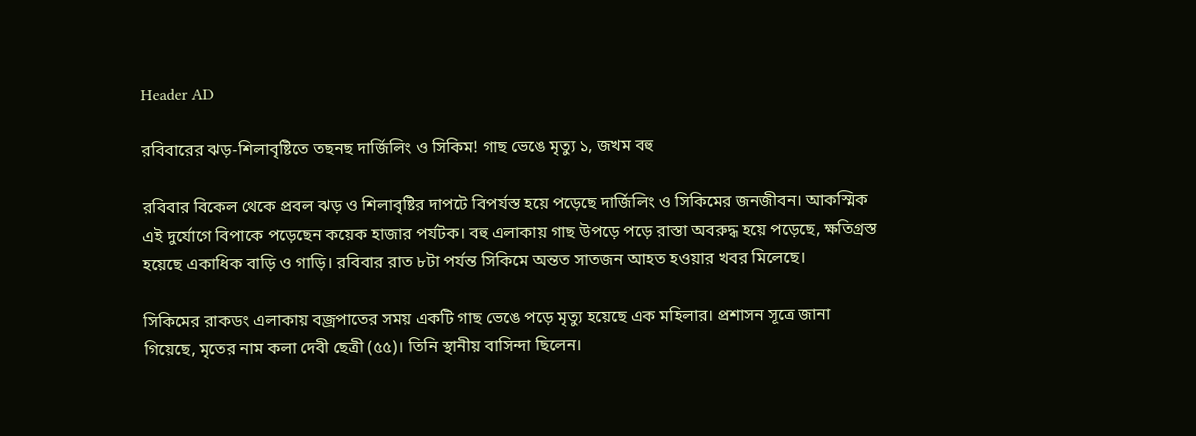Header AD

রবিবারের ঝড়-শিলাবৃষ্টিতে তছনছ দার্জিলিং ও সিকিম! গাছ ভেঙে মৃত্যু ১, জখম বহু

রবিবার বিকেল থেকে প্রবল ঝড় ও শিলাবৃষ্টির দাপটে বিপর্যস্ত হয়ে পড়েছে দার্জিলিং ও সিকিমের জনজীবন। আকস্মিক এই দুর্যোগে বিপাকে পড়েছেন কয়েক হাজার পর্যটক। বহু এলাকায় গাছ উপড়ে পড়ে রাস্তা অবরুদ্ধ হয়ে পড়েছে, ক্ষতিগ্রস্ত হয়েছে একাধিক বাড়ি ও গাড়ি। রবিবার রাত ৮টা পর্যন্ত সিকিমে অন্তত সাতজন আহত হওয়ার খবর মিলেছে।

সিকিমের রাকডং এলাকায় বজ্রপাতের সময় একটি গাছ ভেঙে পড়ে মৃত্যু হয়েছে এক মহিলার। প্রশাসন সূত্রে জানা গিয়েছে, মৃতের নাম কলা দেবী ছেত্রী (৫৫)। তিনি স্থানীয় বাসিন্দা ছিলেন।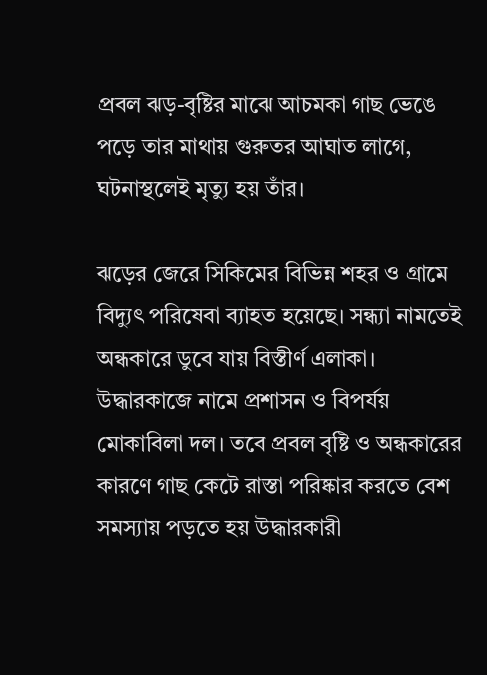প্রবল ঝড়-বৃষ্টির মাঝে আচমকা গাছ ভেঙে পড়ে তার মাথায় গুরুতর আঘাত লাগে, ঘটনাস্থলেই মৃত্যু হয় তাঁর।

ঝড়ের জেরে সিকিমের বিভিন্ন শহর ও গ্রামে বিদ্যুৎ পরিষেবা ব্যাহত হয়েছে। সন্ধ্যা নামতেই অন্ধকারে ডুবে যায় বিস্তীর্ণ এলাকা। উদ্ধারকাজে নামে প্রশাসন ও বিপর্যয় মোকাবিলা দল। তবে প্রবল বৃষ্টি ও অন্ধকারের কারণে গাছ কেটে রাস্তা পরিষ্কার করতে বেশ সমস্যায় পড়তে হয় উদ্ধারকারী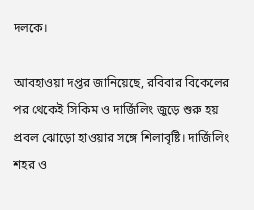দলকে।

আবহাওয়া দপ্তর জানিয়েছে, রবিবার বিকেলের পর থেকেই সিকিম ও দার্জিলিং জুড়ে শুরু হয় প্রবল ঝোড়ো হাওয়ার সঙ্গে শিলাবৃষ্টি। দার্জিলিং শহর ও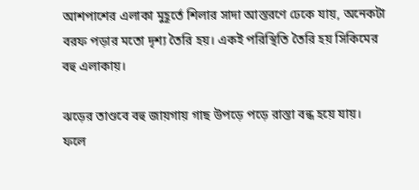আশপাশের এলাকা মুহূর্তে শিলার সাদা আস্তরণে ঢেকে যায়, অনেকটা বরফ পড়ার মতো দৃশ্য তৈরি হয়। একই পরিস্থিতি তৈরি হয় সিকিমের বহু এলাকায়।

ঝড়ের তাণ্ডবে বহু জায়গায় গাছ উপড়ে পড়ে রাস্তা বন্ধ হয়ে যায়। ফলে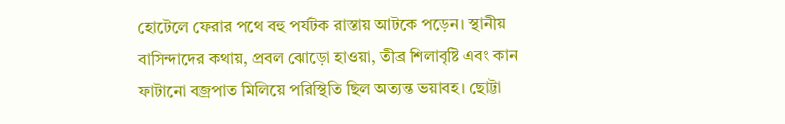হোটেলে ফেরার পথে বহু পর্যটক রাস্তায় আটকে পড়েন। স্থানীয় বাসিন্দাদের কথায়, প্রবল ঝোড়ো হাওয়া, তীব্র শিলাবৃষ্টি এবং কান ফাটানো বজ্রপাত মিলিয়ে পরিস্থিতি ছিল অত্যন্ত ভয়াবহ। ছোট্টা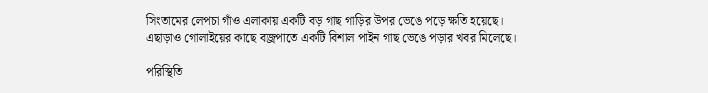সিংতামের লেপচা গাঁও এলাকায় একটি বড় গাছ গাড়ির উপর ভেঙে পড়ে ক্ষতি হয়েছে। এছাড়াও গোলাইয়ের কাছে বজ্রপাতে একটি বিশাল পাইন গাছ ভেঙে পড়ার খবর মিলেছে।

পরিস্থিতি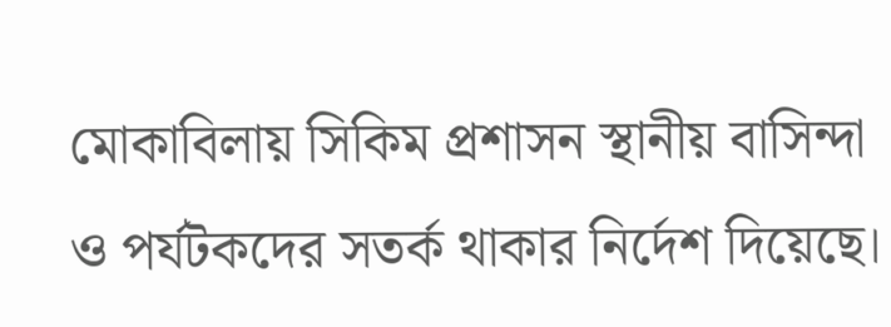মোকাবিলায় সিকিম প্রশাসন স্থানীয় বাসিন্দা ও পর্যটকদের সতর্ক থাকার নির্দেশ দিয়েছে।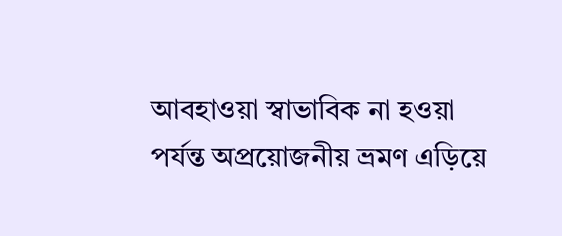আবহাওয়া স্বাভাবিক না হওয়া পর্যন্ত অপ্রয়োজনীয় ভ্রমণ এড়িয়ে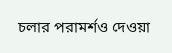চলার পরামর্শও দেওয়া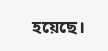হয়েছে।